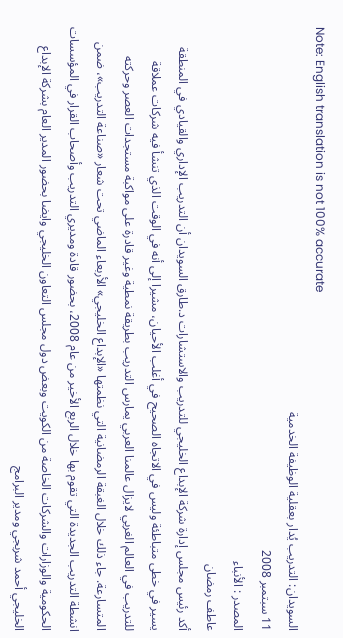Note: English translation is not 100% accurate
السويدان: التدريب يُدار بعقلية الوظيفة الخدمية
11 سبتمبر 2008
المصدر : الأنباء
عاطف رمضان
أكد رئيس مجلس إدارة شركة الإبداع الخليجي للتدريب والاستشارات د.طارق السويدان أن التدريب الإداري والقيادي في المنطقة يسير في خطى متباطئة وليس في الاتجاه الصحيح في أغلب الأحيان، مشيرا إلى أنه في الوقت الذي تنشأ فيه شركات عملاقة للتدريب في العالم الغربي لايزال عالمنا العربي يمارس التدريب بطريقة نمطية وغير قادرة على مواكبة مستجدات العصر وحركته المتسارعة. جاء ذلك خلال الغبقة الرمضانية التي نظمتها «الإبداع الخليجي» الأربعاء الماضي تحت شعار «صناعة التدريب»، ضمن انشطة التدريب الجديدة التي تقوم بها خلال الربع الأخير من عام 2008، بحضور قادة ومديري التدريب وأصحاب القرار في المؤسسات الحكومية والوزارات والشركات الخاصة من الكويت وبعض دول مجلس التعاون الخليجي وايضا بحضور المدير العام بشركة الإبداع الخليجي أحمد شربجي ومدير البرامج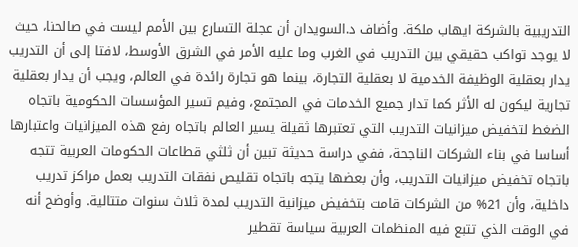التدريبية بالشركة ايهاب ملكة. وأضاف د.السويدان أن عجلة التسارع بين الأمم ليست في صالحنا، حيث لا يوجد تواكب حقيقي بين التدريب في الغرب وما عليه الأمر في الشرق الأوسط، لافتا إلى أن التدريب يدار بعقلية الوظيفة الخدمية لا بعقلية التجارة، بينما هو تجارة رائدة في العالم، ويجب أن يدار بعقلية تجارية ليكون له الأثر كما تدار جميع الخدمات في المجتمع، وفيم تسير المؤسسات الحكومية باتجاه الضغط لتخفيض ميزانيات التدريب التي تعتبرها ثقيلة يسير العالم باتجاه رفع هذه الميزانيات واعتبارها أساسا في بناء الشركات الناجحة، ففي دراسة حديثة تبين أن ثلثي قطاعات الحكومات العربية تتجه باتجاه تخفيض ميزانيات التدريب، وأن بعضها يتجه باتجاه تقليص نفقات التدريب بعمل مراكز تدريب داخلية، وأن 21% من الشركات قامت بتخفيض ميزانية التدريب لمدة ثلاث سنوات متتالية. وأوضح أنه في الوقت الذي تتبع فيه المنظمات العربية سياسة تقطير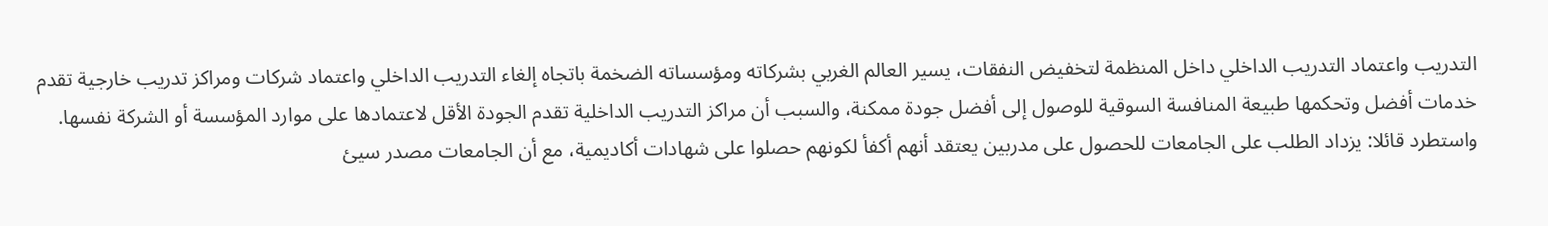التدريب واعتماد التدريب الداخلي داخل المنظمة لتخفيض النفقات، يسير العالم الغربي بشركاته ومؤسساته الضخمة باتجاه إلغاء التدريب الداخلي واعتماد شركات ومراكز تدريب خارجية تقدم خدمات أفضل وتحكمها طبيعة المنافسة السوقية للوصول إلى أفضل جودة ممكنة، والسبب أن مراكز التدريب الداخلية تقدم الجودة الأقل لاعتمادها على موارد المؤسسة أو الشركة نفسها. واستطرد قائلا: يزداد الطلب على الجامعات للحصول على مدربين يعتقد أنهم أكفأ لكونهم حصلوا على شهادات أكاديمية، مع أن الجامعات مصدر سيئ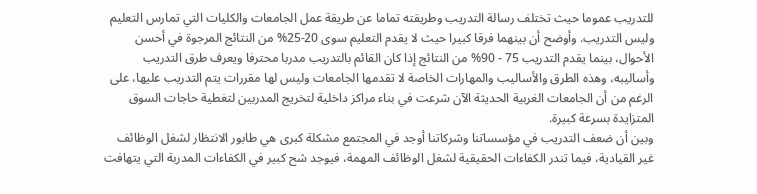للتدريب عموما حيث تختلف رسالة التدريب وطريقته تماما عن طريقة عمل الجامعات والكليات التي تمارس التعليم وليس التدريب. وأوضح أن بينهما فرقا كبيرا حيث لا يقدم التعليم سوى 20-25% من النتائج المرجوة في أحسن الأحوال، بينما يقدم التدريب 75 - 90% من النتائج إذا كان القائم بالتدريب مدربا محترفا ويعرف طرق التدريب وأساليبه، وهذه الطرق والأساليب والمهارات الخاصة لا تقدمها الجامعات وليس لها مقررات يتم التدريب عليها، على الرغم من أن الجامعات الغربية الحديثة الآن شرعت في بناء مراكز داخلية لتخريج المدربين لتغطية حاجات السوق المتزايدة بسرعة كبيرة.
وبين أن ضعف التدريب في مؤسساتنا وشركاتنا أوجد في المجتمع مشكلة كبرى هي طابور الانتظار لشغل الوظائف غير القيادية، فيما تندر الكفاءات الحقيقية لشغل الوظائف المهمة، فيوجد شح كبير في الكفاءات المدربة التي يتهافت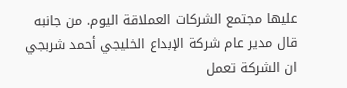عليها مجتمع الشركات العملاقة اليوم. من جانبه قال مدير عام شركة الإبداع الخليجي أحمد شربجي ان الشركة تعمل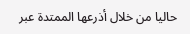حاليا من خلال أذرعها الممتدة عبر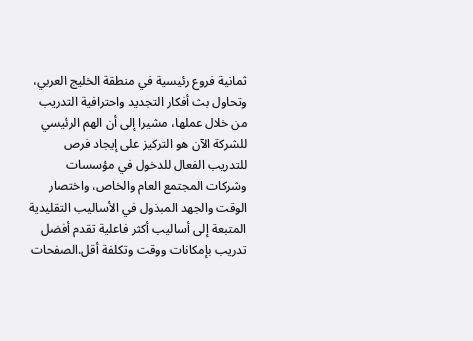ثمانية فروع رئيسية في منطقة الخليج العربي، وتحاول بث أفكار التجديد واحترافية التدريب من خلال عملها، مشيرا إلى أن الهم الرئيسي للشركة الآن هو التركيز على إيجاد فرص للتدريب الفعال للدخول في مؤسسات وشركات المجتمع العام والخاص، واختصار الوقت والجهد المبذول في الأساليب التقليدية المتبعة إلى أساليب أكثر فاعلية تقدم أفضل تدريب بإمكانات ووقت وتكلفة أقل.الصفحات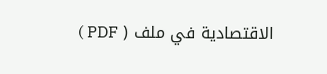الاقتصادية في ملف ( PDF )